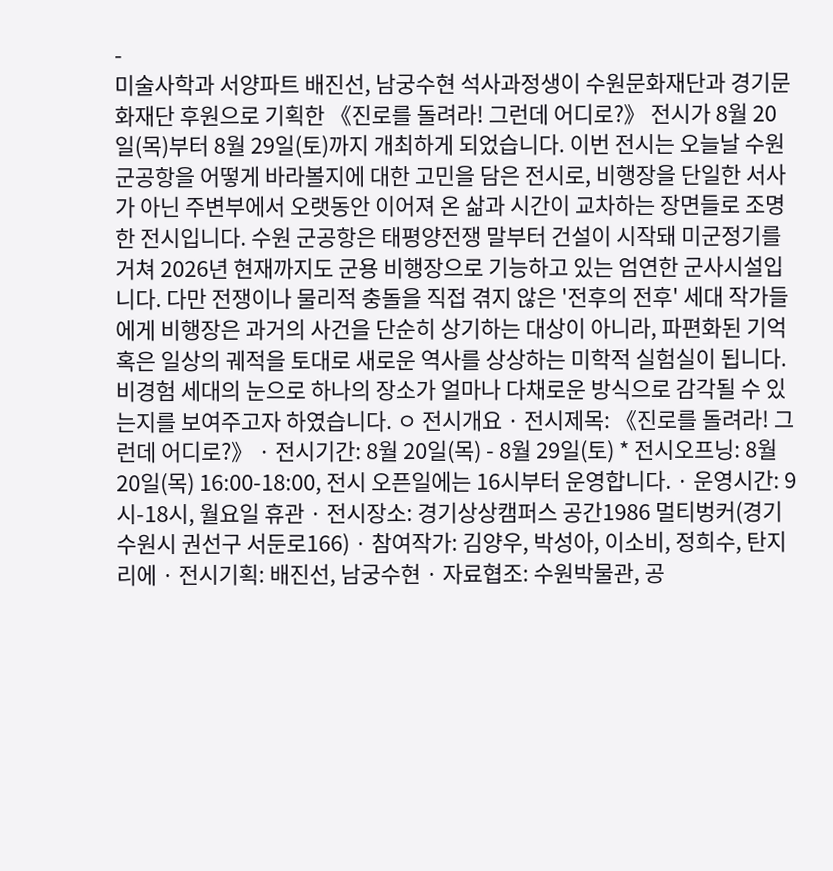-
미술사학과 서양파트 배진선, 남궁수현 석사과정생이 수원문화재단과 경기문화재단 후원으로 기획한 《진로를 돌려라! 그런데 어디로?》 전시가 8월 20일(목)부터 8월 29일(토)까지 개최하게 되었습니다. 이번 전시는 오늘날 수원 군공항을 어떻게 바라볼지에 대한 고민을 담은 전시로, 비행장을 단일한 서사가 아닌 주변부에서 오랫동안 이어져 온 삶과 시간이 교차하는 장면들로 조명한 전시입니다. 수원 군공항은 태평양전쟁 말부터 건설이 시작돼 미군정기를 거쳐 2026년 현재까지도 군용 비행장으로 기능하고 있는 엄연한 군사시설입니다. 다만 전쟁이나 물리적 충돌을 직접 겪지 않은 '전후의 전후' 세대 작가들에게 비행장은 과거의 사건을 단순히 상기하는 대상이 아니라, 파편화된 기억 혹은 일상의 궤적을 토대로 새로운 역사를 상상하는 미학적 실험실이 됩니다. 비경험 세대의 눈으로 하나의 장소가 얼마나 다채로운 방식으로 감각될 수 있는지를 보여주고자 하였습니다. ㅇ 전시개요 · 전시제목: 《진로를 돌려라! 그런데 어디로?》 · 전시기간: 8월 20일(목) - 8월 29일(토) * 전시오프닝: 8월 20일(목) 16:00-18:00, 전시 오픈일에는 16시부터 운영합니다. · 운영시간: 9시-18시, 월요일 휴관 · 전시장소: 경기상상캠퍼스 공간1986 멀티벙커(경기 수원시 권선구 서둔로166) · 참여작가: 김양우, 박성아, 이소비, 정희수, 탄지 리에 · 전시기획: 배진선, 남궁수현 · 자료협조: 수원박물관, 공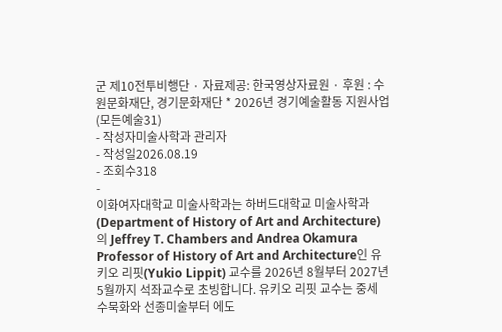군 제10전투비행단 · 자료제공: 한국영상자료원 · 후원 : 수원문화재단, 경기문화재단 * 2026년 경기예술활동 지원사업(모든예술31)
- 작성자미술사학과 관리자
- 작성일2026.08.19
- 조회수318
-
이화여자대학교 미술사학과는 하버드대학교 미술사학과(Department of History of Art and Architecture)의 Jeffrey T. Chambers and Andrea Okamura Professor of History of Art and Architecture인 유키오 리핏(Yukio Lippit) 교수를 2026년 8월부터 2027년 5월까지 석좌교수로 초빙합니다. 유키오 리핏 교수는 중세 수묵화와 선종미술부터 에도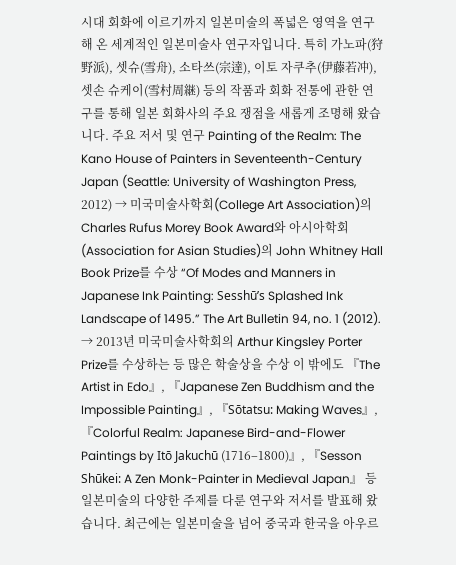시대 회화에 이르기까지 일본미술의 폭넓은 영역을 연구해 온 세계적인 일본미술사 연구자입니다. 특히 가노파(狩野派), 셋슈(雪舟), 소타쓰(宗達), 이토 자쿠추(伊藤若冲), 셋손 슈케이(雪村周継) 등의 작품과 회화 전통에 관한 연구를 통해 일본 회화사의 주요 쟁점을 새롭게 조명해 왔습니다. 주요 저서 및 연구 Painting of the Realm: The Kano House of Painters in Seventeenth-Century Japan (Seattle: University of Washington Press, 2012) → 미국미술사학회(College Art Association)의 Charles Rufus Morey Book Award와 아시아학회(Association for Asian Studies)의 John Whitney Hall Book Prize를 수상 “Of Modes and Manners in Japanese Ink Painting: Sesshū’s Splashed Ink Landscape of 1495.” The Art Bulletin 94, no. 1 (2012). → 2013년 미국미술사학회의 Arthur Kingsley Porter Prize를 수상하는 등 많은 학술상을 수상 이 밖에도 『The Artist in Edo』, 『Japanese Zen Buddhism and the Impossible Painting』, 『Sōtatsu: Making Waves』, 『Colorful Realm: Japanese Bird-and-Flower Paintings by Itō Jakuchū (1716–1800)』, 『Sesson Shūkei: A Zen Monk-Painter in Medieval Japan』 등 일본미술의 다양한 주제를 다룬 연구와 저서를 발표해 왔습니다. 최근에는 일본미술을 넘어 중국과 한국을 아우르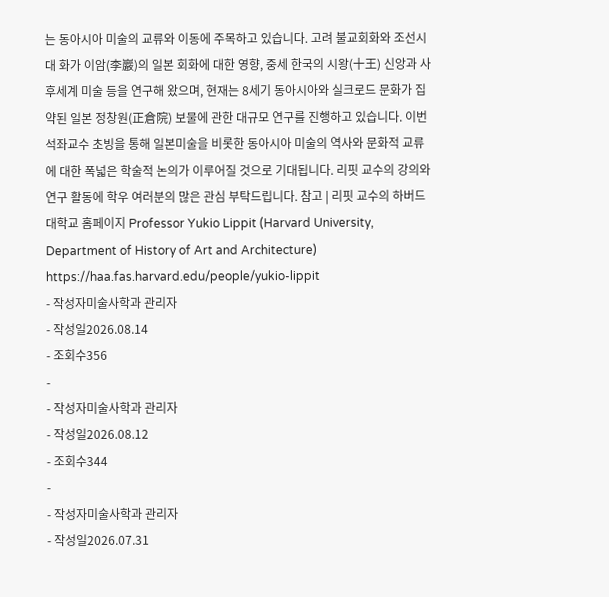는 동아시아 미술의 교류와 이동에 주목하고 있습니다. 고려 불교회화와 조선시대 화가 이암(李巖)의 일본 회화에 대한 영향, 중세 한국의 시왕(十王) 신앙과 사후세계 미술 등을 연구해 왔으며, 현재는 8세기 동아시아와 실크로드 문화가 집약된 일본 정창원(正倉院) 보물에 관한 대규모 연구를 진행하고 있습니다. 이번 석좌교수 초빙을 통해 일본미술을 비롯한 동아시아 미술의 역사와 문화적 교류에 대한 폭넓은 학술적 논의가 이루어질 것으로 기대됩니다. 리핏 교수의 강의와 연구 활동에 학우 여러분의 많은 관심 부탁드립니다. 참고 | 리핏 교수의 하버드대학교 홈페이지 Professor Yukio Lippit (Harvard University, Department of History of Art and Architecture) https://haa.fas.harvard.edu/people/yukio-lippit
- 작성자미술사학과 관리자
- 작성일2026.08.14
- 조회수356
-
- 작성자미술사학과 관리자
- 작성일2026.08.12
- 조회수344
-
- 작성자미술사학과 관리자
- 작성일2026.07.31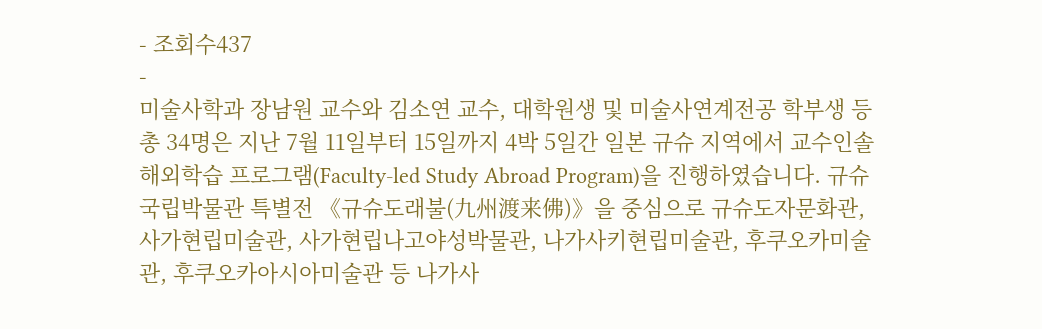- 조회수437
-
미술사학과 장남원 교수와 김소연 교수, 대학원생 및 미술사연계전공 학부생 등 총 34명은 지난 7월 11일부터 15일까지 4박 5일간 일본 규슈 지역에서 교수인솔 해외학습 프로그램(Faculty-led Study Abroad Program)을 진행하였습니다. 규슈국립박물관 특별전 《규슈도래불(九州渡来佛)》을 중심으로 규슈도자문화관, 사가현립미술관, 사가현립나고야성박물관, 나가사키현립미술관, 후쿠오카미술관, 후쿠오카아시아미술관 등 나가사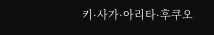키·사가·아리타·후쿠오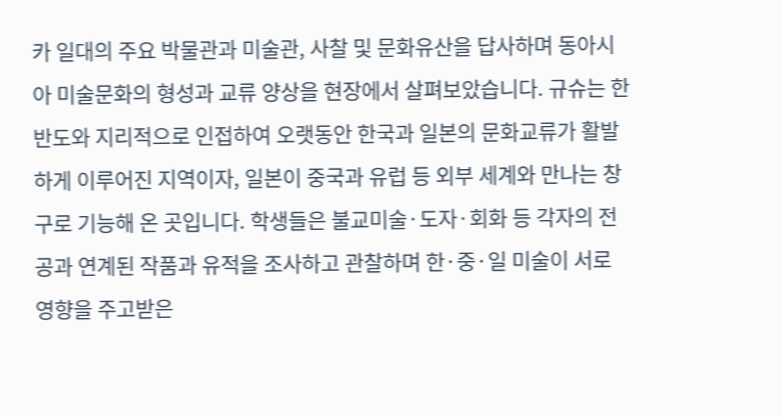카 일대의 주요 박물관과 미술관, 사찰 및 문화유산을 답사하며 동아시아 미술문화의 형성과 교류 양상을 현장에서 살펴보았습니다. 규슈는 한반도와 지리적으로 인접하여 오랫동안 한국과 일본의 문화교류가 활발하게 이루어진 지역이자, 일본이 중국과 유럽 등 외부 세계와 만나는 창구로 기능해 온 곳입니다. 학생들은 불교미술·도자·회화 등 각자의 전공과 연계된 작품과 유적을 조사하고 관찰하며 한·중·일 미술이 서로 영향을 주고받은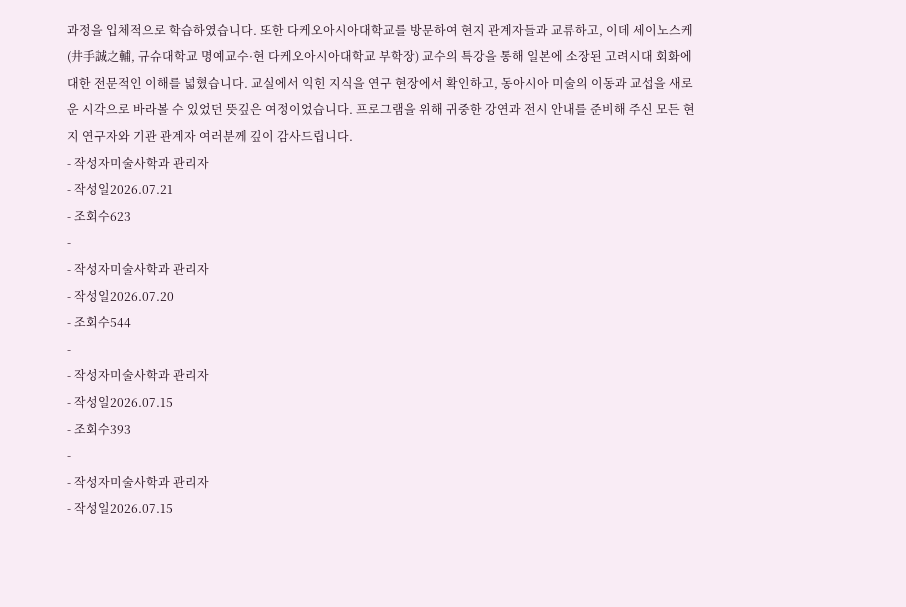과정을 입체적으로 학습하였습니다. 또한 다케오아시아대학교를 방문하여 현지 관계자들과 교류하고, 이데 세이노스케(井手誠之輔, 규슈대학교 명예교수·현 다케오아시아대학교 부학장) 교수의 특강을 통해 일본에 소장된 고려시대 회화에 대한 전문적인 이해를 넓혔습니다. 교실에서 익힌 지식을 연구 현장에서 확인하고, 동아시아 미술의 이동과 교섭을 새로운 시각으로 바라볼 수 있었던 뜻깊은 여정이었습니다. 프로그램을 위해 귀중한 강연과 전시 안내를 준비해 주신 모든 현지 연구자와 기관 관계자 여러분께 깊이 감사드립니다.
- 작성자미술사학과 관리자
- 작성일2026.07.21
- 조회수623
-
- 작성자미술사학과 관리자
- 작성일2026.07.20
- 조회수544
-
- 작성자미술사학과 관리자
- 작성일2026.07.15
- 조회수393
-
- 작성자미술사학과 관리자
- 작성일2026.07.15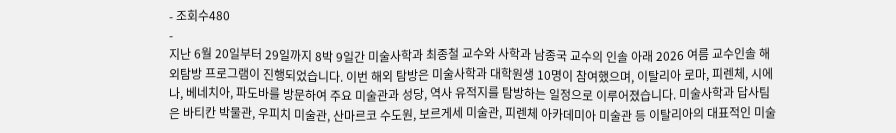- 조회수480
-
지난 6월 20일부터 29일까지 8박 9일간 미술사학과 최종철 교수와 사학과 남종국 교수의 인솔 아래 2026 여름 교수인솔 해외탐방 프로그램이 진행되었습니다. 이번 해외 탐방은 미술사학과 대학원생 10명이 참여했으며, 이탈리아 로마, 피렌체, 시에나, 베네치아, 파도바를 방문하여 주요 미술관과 성당, 역사 유적지를 탐방하는 일정으로 이루어졌습니다. 미술사학과 답사팀은 바티칸 박물관, 우피치 미술관, 산마르코 수도원, 보르게세 미술관, 피렌체 아카데미아 미술관 등 이탈리아의 대표적인 미술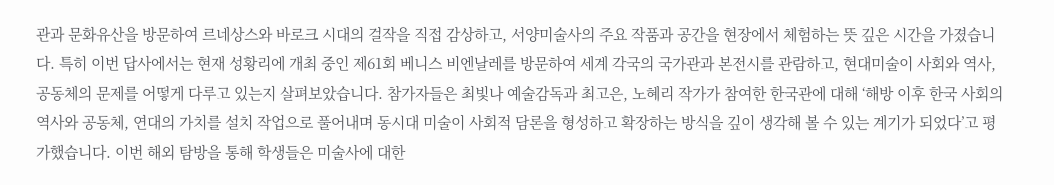관과 문화유산을 방문하여 르네상스와 바로크 시대의 걸작을 직접 감상하고, 서양미술사의 주요 작품과 공간을 현장에서 체험하는 뜻 깊은 시간을 가졌습니다. 특히 이번 답사에서는 현재 성황리에 개최 중인 제61회 베니스 비엔날레를 방문하여 세계 각국의 국가관과 본전시를 관람하고, 현대미술이 사회와 역사, 공동체의 문제를 어떻게 다루고 있는지 살펴보았습니다. 참가자들은 최빛나 예술감독과 최고은, 노혜리 작가가 참여한 한국관에 대해 ‘해방 이후 한국 사회의 역사와 공동체, 연대의 가치를 설치 작업으로 풀어내며 동시대 미술이 사회적 담론을 형성하고 확장하는 방식을 깊이 생각해 볼 수 있는 계기가 되었다’고 평가했습니다. 이번 해외 탐방을 통해 학생들은 미술사에 대한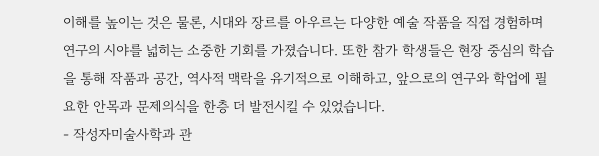이해를 높이는 것은 물론, 시대와 장르를 아우르는 다양한 예술 작품을 직접 경험하며 연구의 시야를 넓히는 소중한 기회를 가졌습니다. 또한 참가 학생들은 현장 중심의 학습을 통해 작품과 공간, 역사적 맥락을 유기적으로 이해하고, 앞으로의 연구와 학업에 필요한 안목과 문제의식을 한층 더 발전시킬 수 있었습니다.
- 작성자미술사학과 관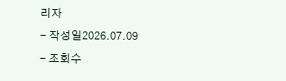리자
- 작성일2026.07.09
- 조회수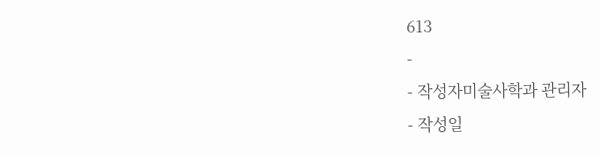613
-
- 작성자미술사학과 관리자
- 작성일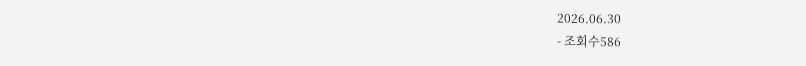2026.06.30
- 조회수586